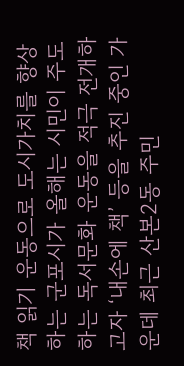책 읽기 운동으로 도시가치를 향상하는 군포시가 올해는 시민이 주도하는 독서문화 운동을 적극 전개하고자 ‘내손에 책’ 등을 추진 중인 가운데 최근 산본2동 주민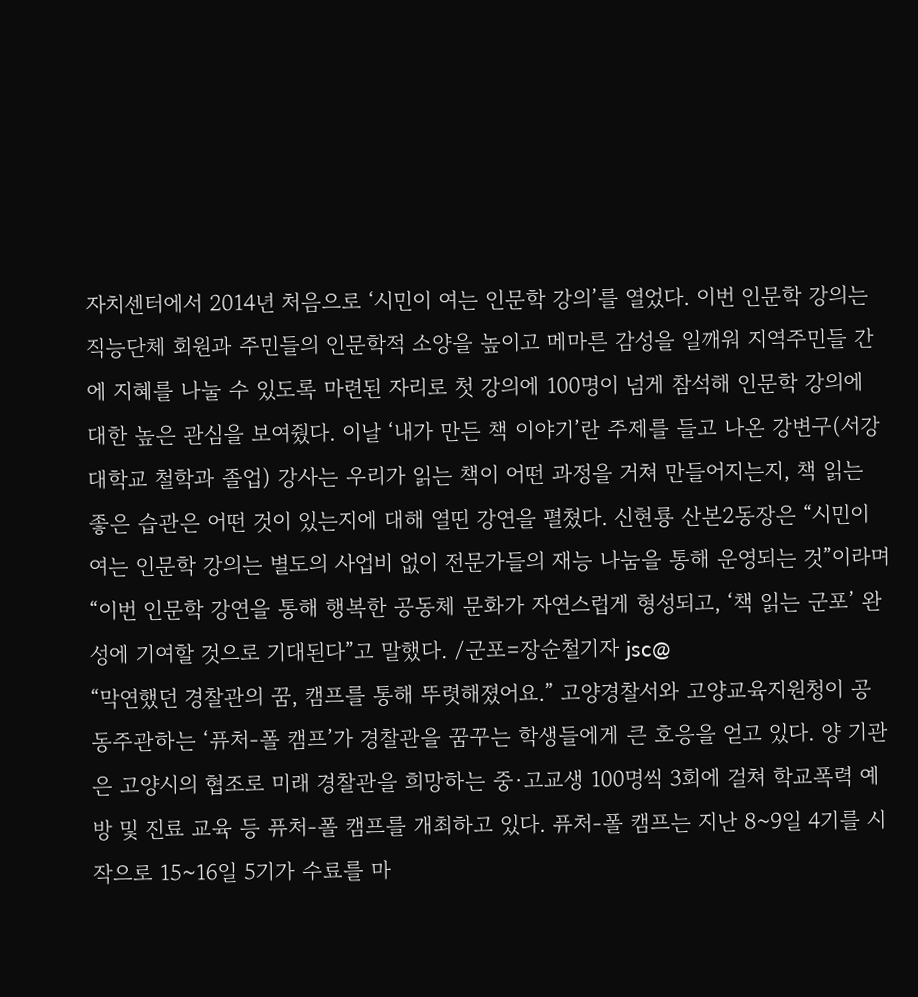자치센터에서 2014년 처음으로 ‘시민이 여는 인문학 강의’를 열었다. 이번 인문학 강의는 직능단체 회원과 주민들의 인문학적 소양을 높이고 메마른 감성을 일깨워 지역주민들 간에 지혜를 나눌 수 있도록 마련된 자리로 첫 강의에 100명이 넘게 참석해 인문학 강의에 대한 높은 관심을 보여줬다. 이날 ‘내가 만든 책 이야기’란 주제를 들고 나온 강변구(서강대학교 철학과 졸업) 강사는 우리가 읽는 책이 어떤 과정을 거쳐 만들어지는지, 책 읽는 좋은 습관은 어떤 것이 있는지에 대해 열띤 강연을 펼쳤다. 신현룡 산본2동장은 “시민이 여는 인문학 강의는 별도의 사업비 없이 전문가들의 재능 나눔을 통해 운영되는 것”이라며 “이번 인문학 강연을 통해 행복한 공동체 문화가 자연스럽게 형성되고, ‘책 읽는 군포’ 완성에 기여할 것으로 기대된다”고 말했다. /군포=장순철기자 jsc@
“막연했던 경찰관의 꿈, 캠프를 통해 뚜렷해졌어요.” 고양경찰서와 고양교육지원청이 공동주관하는 ‘퓨처-폴 캠프’가 경찰관을 꿈꾸는 학생들에게 큰 호응을 얻고 있다. 양 기관은 고양시의 협조로 미래 경찰관을 희망하는 중·고교생 100명씩 3회에 걸쳐 학교폭력 예방 및 진료 교육 등 퓨처-폴 캠프를 개최하고 있다. 퓨처-폴 캠프는 지난 8~9일 4기를 시작으로 15~16일 5기가 수료를 마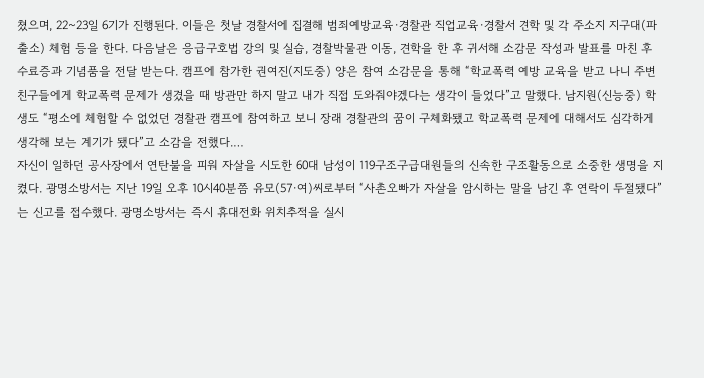쳤으며, 22~23일 6기가 진행된다. 이들은 첫날 경찰서에 집결해 범죄예방교육·경찰관 직업교육·경찰서 견학 및 각 주소지 지구대(파출소) 체험 등을 한다. 다음날은 응급구호법 강의 및 실습, 경찰박물관 이동, 견학을 한 후 귀서해 소감문 작성과 발표를 마친 후 수료증과 기념품을 전달 받는다. 캠프에 참가한 권여진(지도중) 양은 참여 소감문을 통해 “학교폭력 예방 교육을 받고 나니 주변 친구들에게 학교폭력 문제가 생겼을 때 방관만 하지 말고 내가 직접 도와줘야겠다는 생각이 들었다”고 말했다. 남지원(신능중) 학생도 “평소에 체험할 수 없었던 경찰관 캠프에 참여하고 보니 장래 경찰관의 꿈이 구체화됐고 학교폭력 문제에 대해서도 심각하게 생각해 보는 계기가 됐다”고 소감을 전했다.…
자신이 일하던 공사장에서 연탄불을 피워 자살을 시도한 60대 남성이 119구조구급대원들의 신속한 구조활동으로 소중한 생명을 지켰다. 광명소방서는 지난 19일 오후 10시40분쯤 유모(57·여)씨로부터 “사촌오빠가 자살을 암시하는 말을 남긴 후 연락이 두절됐다”는 신고를 접수했다. 광명소방서는 즉시 휴대전화 위치추적을 실시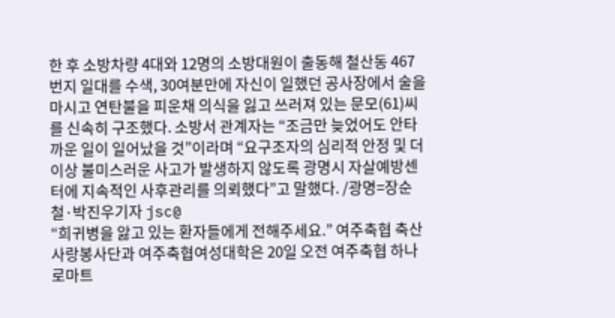한 후 소방차량 4대와 12명의 소방대원이 출동해 철산동 467번지 일대를 수색, 30여분만에 자신이 일했던 공사장에서 술을 마시고 연탄불을 피운채 의식을 잃고 쓰러져 있는 문모(61)씨를 신속히 구조했다. 소방서 관계자는 “조금만 늦었어도 안타까운 일이 일어났을 것”이라며 “요구조자의 심리적 안정 및 더 이상 불미스러운 사고가 발생하지 않도록 광명시 자살예방센터에 지속적인 사후관리를 의뢰했다”고 말했다. /광명=장순철·박진우기자 jsc@
“희귀병을 앓고 있는 환자들에게 전해주세요.” 여주축협 축산사랑봉사단과 여주축협여성대학은 20일 오전 여주축협 하나로마트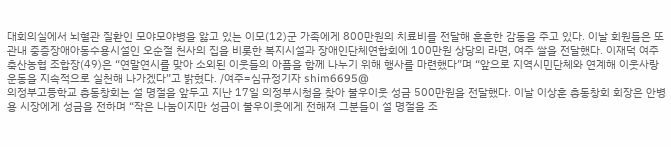대회의실에서 뇌혈관 질환인 모야모야병을 앓고 있는 이모(12)군 가족에게 800만원의 치료비를 전달해 훈훈한 감동을 주고 있다. 이날 회원들은 또 관내 중증장애아동수용시설인 오순절 천사의 집을 비롯한 복지시설과 장애인단체연합회에 100만원 상당의 라면, 여주 쌀을 전달했다. 이재덕 여주축산농협 조합장(49)은 “연말연시를 맞아 소외된 이웃들의 아픔을 함께 나누기 위해 행사를 마련했다”며 “앞으로 지역시민단체와 연계해 이웃사랑운동을 지속적으로 실천해 나가겠다”고 밝혔다. /여주=심규정기자 shim6695@
의정부고등학교 총동창회는 설 명절을 앞두고 지난 17일 의정부시청을 찾아 불우이웃 성금 500만원을 전달했다. 이날 이상훈 총동창회 회장은 안병용 시장에게 성금을 전하며 “작은 나눔이지만 성금이 불우이웃에게 전해져 그분들이 설 명절을 조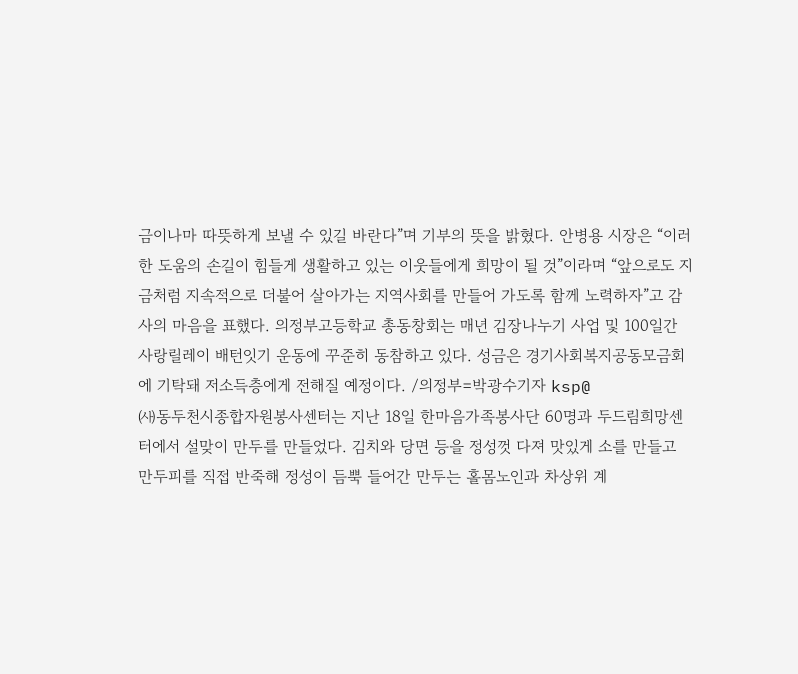금이나마 따뜻하게 보낼 수 있길 바란다”며 기부의 뜻을 밝혔다. 안병용 시장은 “이러한 도움의 손길이 힘들게 생활하고 있는 이웃들에게 희망이 될 것”이라며 “앞으로도 지금처럼 지속적으로 더불어 살아가는 지역사회를 만들어 가도록 함께 노력하자”고 감사의 마음을 표했다. 의정부고등학교 총동창회는 매년 김장나누기 사업 및 100일간 사랑릴레이 배턴잇기 운동에 꾸준히 동참하고 있다. 성금은 경기사회복지공동모금회에 기탁돼 저소득층에게 전해질 예정이다. /의정부=박광수기자 ksp@
㈔동두천시종합자원봉사센터는 지난 18일 한마음가족봉사단 60명과 두드림희망센터에서 설맞이 만두를 만들었다. 김치와 당면 등을 정성껏 다져 맛있게 소를 만들고 만두피를 직접 반죽해 정성이 듬뿍 들어간 만두는 홀몸노인과 차상위 계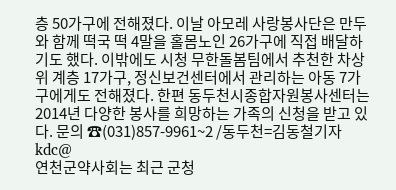층 50가구에 전해졌다. 이날 아모레 사랑봉사단은 만두와 함께 떡국 떡 4말을 홀몸노인 26가구에 직접 배달하기도 했다. 이밖에도 시청 무한돌봄팀에서 추천한 차상위 계층 17가구, 정신보건센터에서 관리하는 아동 7가구에게도 전해졌다. 한편 동두천시종합자원봉사센터는 2014년 다양한 봉사를 희망하는 가족의 신청을 받고 있다. 문의 ☎(031)857-9961~2 /동두천=김동철기자 kdc@
연천군약사회는 최근 군청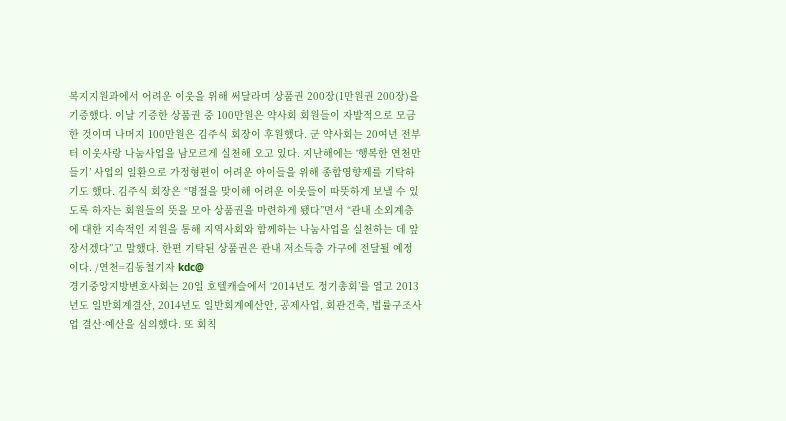복지지원과에서 어려운 이웃을 위해 써달라며 상품권 200장(1만원권 200장)을 기증했다. 이날 기증한 상품권 중 100만원은 약사회 회원들이 자발적으로 모금한 것이며 나머지 100만원은 김주식 회장이 후원했다. 군 약사회는 20여년 전부터 이웃사랑 나눔사업을 남모르게 실천해 오고 있다. 지난해에는 ‘행복한 연천만들기’ 사업의 일환으로 가정형편이 어려운 아이들을 위해 종합영향제를 기탁하기도 했다. 김주식 회장은 “명절을 맞이해 어려운 이웃들이 따뜻하게 보낼 수 있도록 하자는 회원들의 뜻을 모아 상품권을 마련하게 됐다”면서 “관내 소외계층에 대한 지속적인 지원을 통해 지역사회와 함께하는 나눔사업을 실천하는 데 앞장서겠다”고 말했다. 한편 기탁된 상품권은 관내 저소득층 가구에 전달될 예정이다. /연천=김동철기자 kdc@
경기중앙지방변호사회는 20일 호텔캐슬에서 ‘2014년도 정기총회’를 열고 2013년도 일반회계결산, 2014년도 일반회계예산안, 공제사업, 회관건축, 법률구조사업 결산·예산을 심의했다. 또 회칙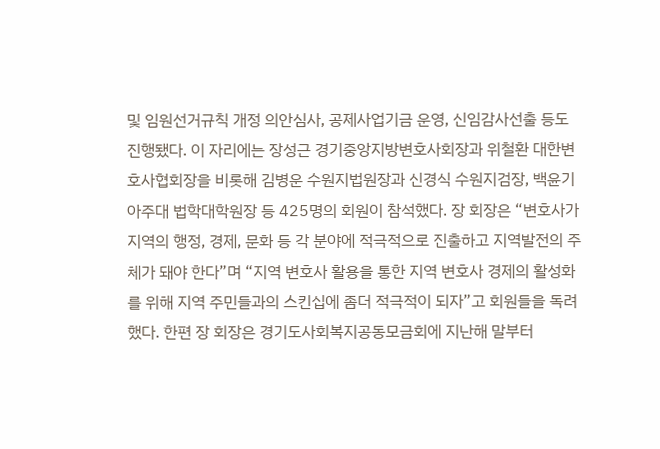및 임원선거규칙 개정 의안심사, 공제사업기금 운영, 신임감사선출 등도 진행됐다. 이 자리에는 장성근 경기중앙지방변호사회장과 위철환 대한변호사협회장을 비롯해 김병운 수원지법원장과 신경식 수원지검장, 백윤기 아주대 법학대학원장 등 425명의 회원이 참석했다. 장 회장은 “변호사가 지역의 행정, 경제, 문화 등 각 분야에 적극적으로 진출하고 지역발전의 주체가 돼야 한다”며 “지역 변호사 활용을 통한 지역 변호사 경제의 활성화를 위해 지역 주민들과의 스킨십에 좀더 적극적이 되자”고 회원들을 독려했다. 한편 장 회장은 경기도사회복지공동모금회에 지난해 말부터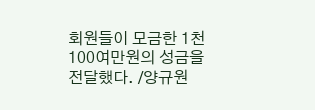회원들이 모금한 1천100여만원의 성금을 전달했다. /양규원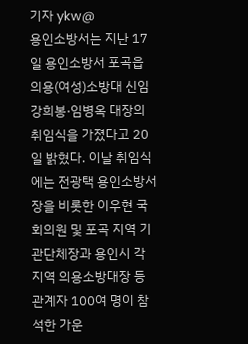기자 ykw@
용인소방서는 지난 17일 용인소방서 포곡읍 의용(여성)소방대 신임 강희봉·임병옥 대장의 취임식을 가졌다고 20일 밝혔다. 이날 취임식에는 전광택 용인소방서장을 비롯한 이우현 국회의원 및 포곡 지역 기관단체장과 용인시 각 지역 의용소방대장 등 관계자 100여 명이 참석한 가운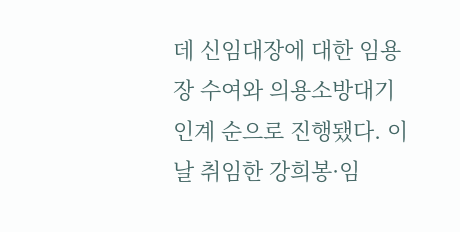데 신임대장에 대한 임용장 수여와 의용소방대기 인계 순으로 진행됐다. 이날 취임한 강희봉·임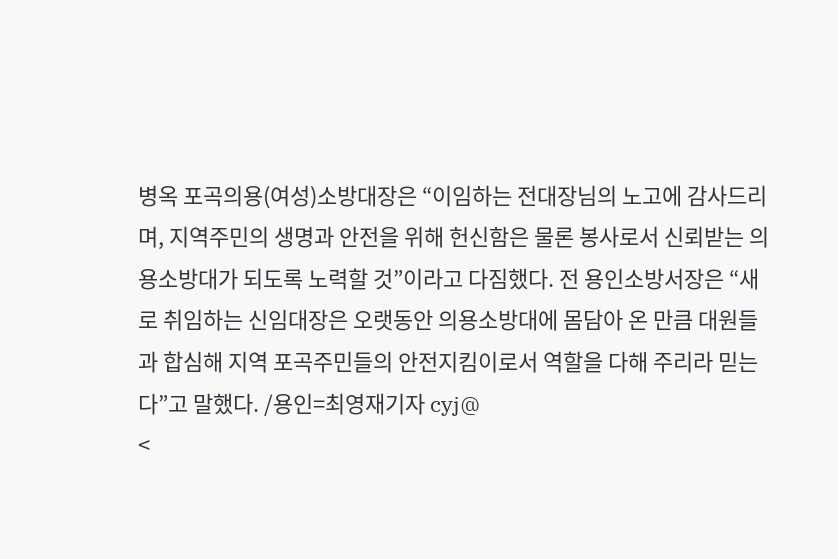병옥 포곡의용(여성)소방대장은 “이임하는 전대장님의 노고에 감사드리며, 지역주민의 생명과 안전을 위해 헌신함은 물론 봉사로서 신뢰받는 의용소방대가 되도록 노력할 것”이라고 다짐했다. 전 용인소방서장은 “새로 취임하는 신임대장은 오랫동안 의용소방대에 몸담아 온 만큼 대원들과 합심해 지역 포곡주민들의 안전지킴이로서 역할을 다해 주리라 믿는다”고 말했다. /용인=최영재기자 cyj@
<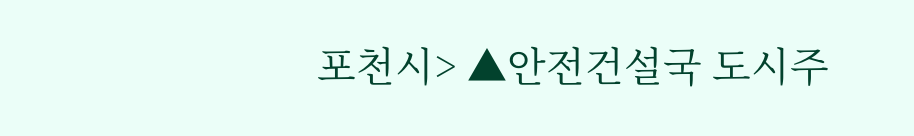포천시> ▲안전건설국 도시주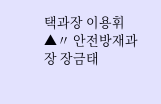택과장 이용휘 ▲〃 안전방재과장 장금태